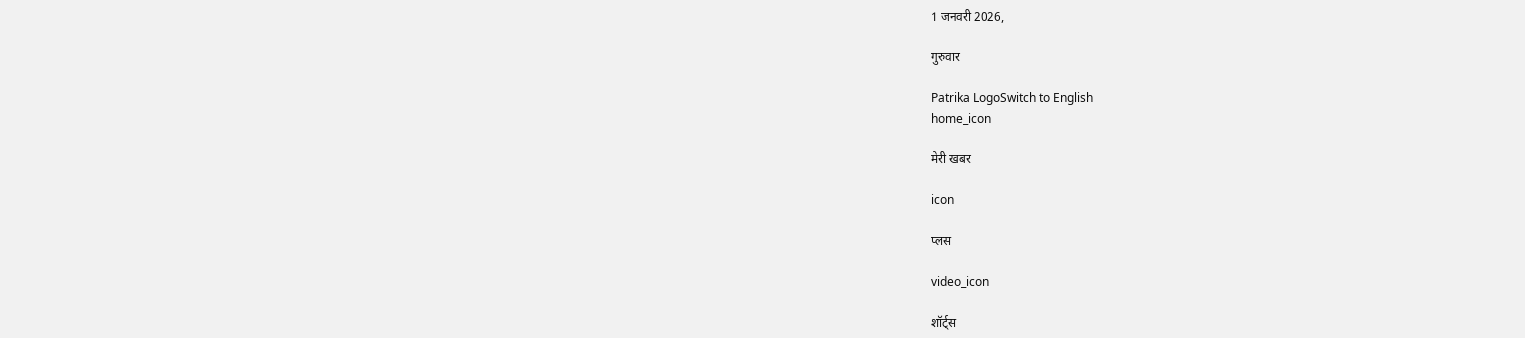1 जनवरी 2026,

गुरुवार

Patrika LogoSwitch to English
home_icon

मेरी खबर

icon

प्लस

video_icon

शॉर्ट्स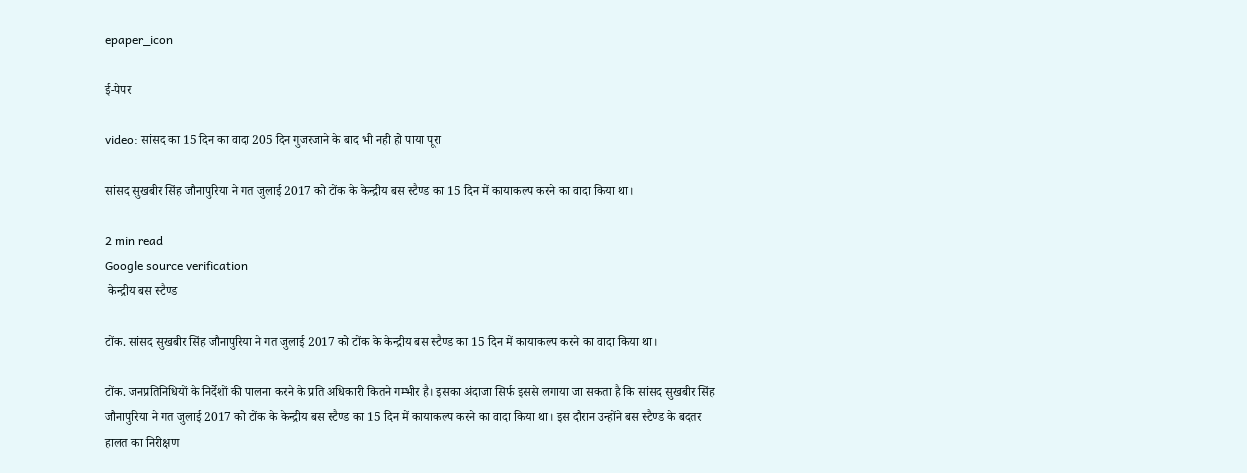epaper_icon

ई-पेपर

video: सांसद का 15 दिन का वादा 205 दिन गुजरजाने के बाद भी नही हो पाया पूरा

सांसद सुखबीर सिंह जौनापुरिया ने गत जुलाई 2017 को टोंक के केन्द्रीय बस स्टैण्ड का 15 दिन में कायाकल्प करने का वादा किया था।

2 min read
Google source verification
 केन्द्रीय बस स्टैण्ड

टोंक. सांसद सुखबीर सिंह जौनापुरिया ने गत जुलाई 2017 को टोंक के केन्द्रीय बस स्टैण्ड का 15 दिन में कायाकल्प करने का वादा किया था।

टोंक. जनप्रतिनिधियों के निर्देशों की पालना करने के प्रति अधिकारी कितने गम्भीर है। इसका अंदाजा सिर्फ इससे लगाया जा सकता है कि सांसद सुखबीर सिंह जौनापुरिया ने गत जुलाई 2017 को टोंक के केन्द्रीय बस स्टैण्ड का 15 दिन में कायाकल्प करने का वादा किया था। इस दौरान उन्होंने बस स्टैण्ड के बदतर हालत का निरीक्षण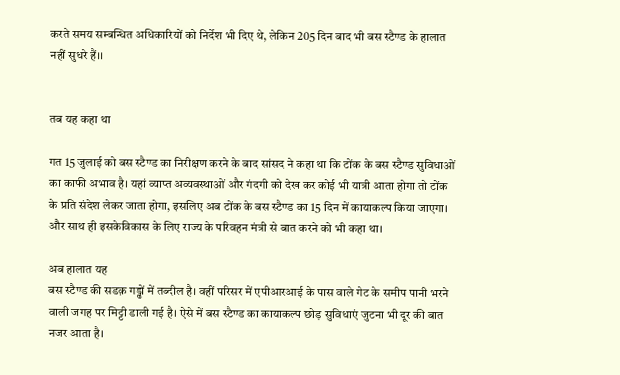करते समय सम्बन्धित अधिकारियों को निर्देश भी दिए थे, लेकिन 205 दिन बाद भी बस स्टैण्ड के हालात नहीं सुधरे हैं।।


तब यह कहा था

गत 15 जुलाई को बस स्टैण्ड का निरीक्षण करने के बाद सांसद ने कहा था कि टोंक के बस स्टैण्ड सुविधाओं का काफी अभाव है। यहां व्याप्त अव्यवस्थाओं और गंदगी को देख कर कोई भी यात्री आता होगा तो टोंक के प्रति संदेश लेकर जाता होगा, इसलिए अब टोंक के बस स्टैण्ड का 15 दिन में कायाकल्प किया जाएगा। और साथ ही इसकेविकास के लिए राज्य के परिवहन मंत्री से बात करने को भी कहा था।

अब हालात यह
बस स्टैण्ड की सडक़ गड्ढों में तब्दील है। वहीं परिसर में एपीआरआई के पास वाले गेट के समीप पानी भरने वाली जगह पर मिट्टी डाली गई है। ऐसे में बस स्टैण्ड का कायाकल्प छोड़ सुविधाएं जुटना भी दूर की बात नजर आता है।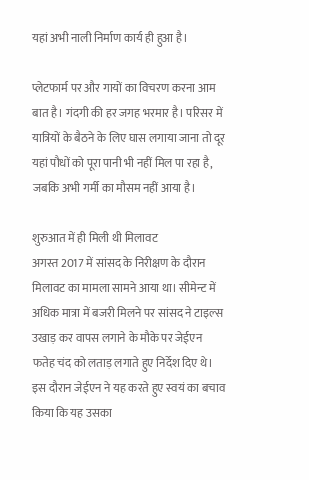यहां अभी नाली निर्माण कार्य ही हुआ है।

प्लेटफार्म पर और गायों का विचरण करना आम बात है। गंदगी की हर जगह भरमार है। परिसर में यात्रियों के बैठने के लिए घास लगाया जाना तो दूर यहां पौधों को पूरा पानी भी नहीं मिल पा रहा है, जबकि अभी गर्मी का मौसम नहीं आया है।

शुरुआत में ही मिली थी मिलावट
अगस्त 2017 में सांसद के निरीक्षण के दौरान मिलावट का मामला सामने आया था। सीमेन्ट में अधिक मात्रा में बजरी मिलने पर सांसद ने टाइल्स उखाड़ कर वापस लगाने के मौके पर जेईएन फतेह चंद को लताड़ लगाते हुए निर्देश दिए थे। इस दौरान जेईएन ने यह करते हुए स्वयं का बचाव किया कि यह उसका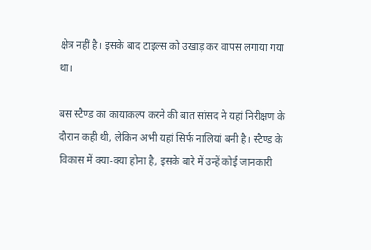क्षेत्र नहीं है। इसके बाद टाइल्स को उखाड़ कर वापस लगाया गया था।

बस स्टैण्ड का कायाकल्प करने की बात सांसद ने यहां निरीक्षण के दौरान कही थी, लेकिन अभी यहां सिर्फ नालियां बनी है। स्टैण्ड के विकास में क्या-क्या होना है, इसके बारे में उन्हें कोई जानकारी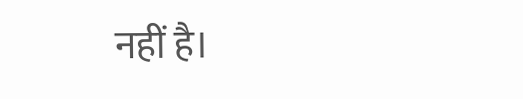नहीं है।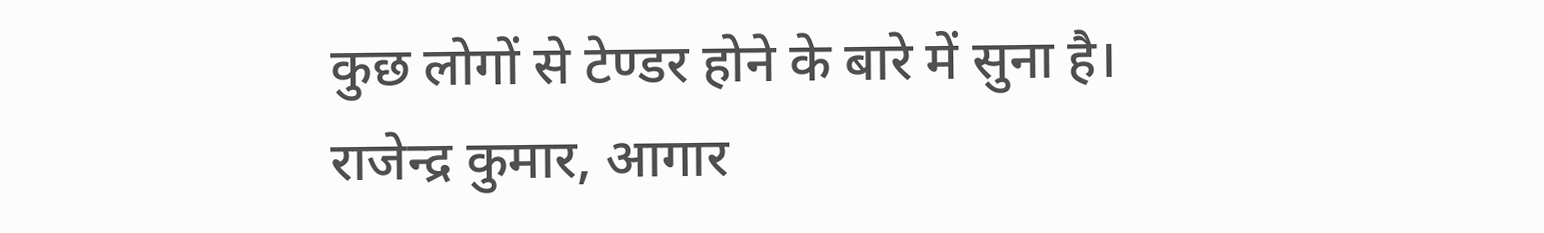कुछ लोगों से टेण्डर होने के बारे में सुना है।
राजेन्द्र कुमार, आगार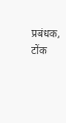प्रबंधक, टोंक